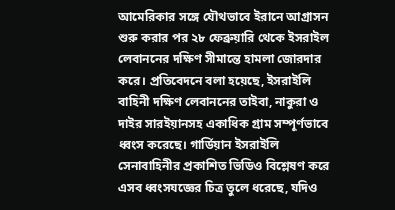আমেরিকার সঙ্গে যৌথভাবে ইরানে আগ্রাসন শুরু করার পর ২৮ ফেব্রুয়ারি থেকে ইসরাইল লেবাননের দক্ষিণ সীমান্তে হামলা জোরদার করে। প্রতিবেদনে বলা হয়েছে, ইসরাইলি বাহিনী দক্ষিণ লেবাননের তাইবা, নাকুরা ও দাইর সারইয়ানসহ একাধিক গ্রাম সম্পূর্ণভাবে ধ্বংস করেছে। গার্ডিয়ান ইসরাইলি সেনাবাহিনীর প্রকাশিত ভিডিও বিশ্লেষণ করে এসব ধ্বংসযজ্ঞের চিত্র তুলে ধরেছে, যদিও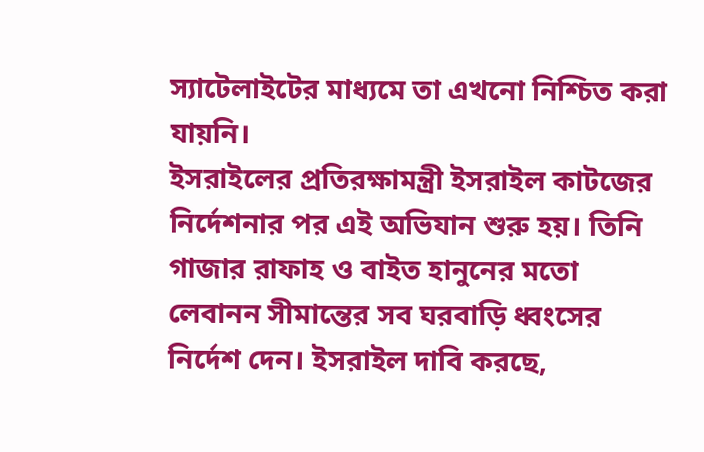স্যাটেলাইটের মাধ্যমে তা এখনো নিশ্চিত করা যায়নি।
ইসরাইলের প্রতিরক্ষামন্ত্রী ইসরাইল কাটজের নির্দেশনার পর এই অভিযান শুরু হয়। তিনি গাজার রাফাহ ও বাইত হানুনের মতো লেবানন সীমান্তের সব ঘরবাড়ি ধ্বংসের নির্দেশ দেন। ইসরাইল দাবি করছে,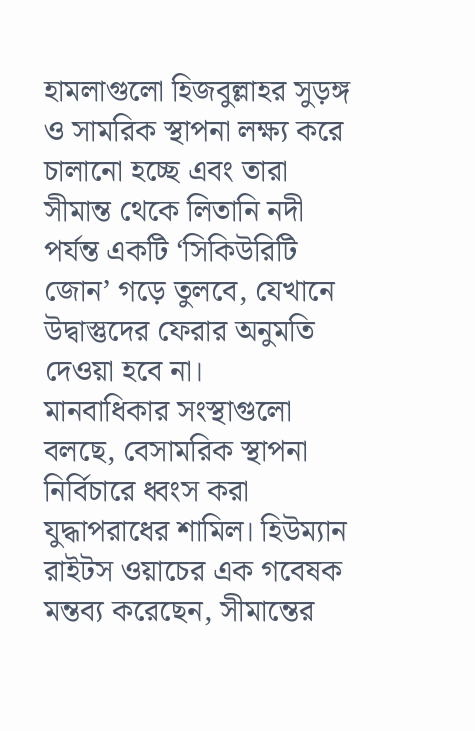হামলাগুলো হিজবুল্লাহর সুড়ঙ্গ ও সামরিক স্থাপনা লক্ষ্য করে চালানো হচ্ছে এবং তারা সীমান্ত থেকে লিতানি নদী পর্যন্ত একটি ‘সিকিউরিটি জোন’ গড়ে তুলবে, যেখানে উদ্বাস্তুদের ফেরার অনুমতি দেওয়া হবে না।
মানবাধিকার সংস্থাগুলো বলছে, বেসামরিক স্থাপনা নির্বিচারে ধ্বংস করা যুদ্ধাপরাধের শামিল। হিউম্যান রাইটস ওয়াচের এক গবেষক মন্তব্য করেছেন, সীমান্তের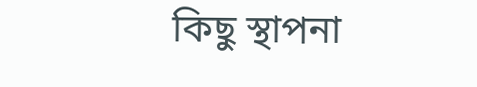কিছু স্থাপনা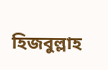হিজবুল্লাহ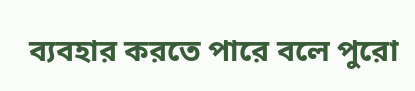ব্যবহার করতে পারে বলে পুরো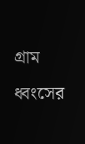গ্রাম ধ্বংসের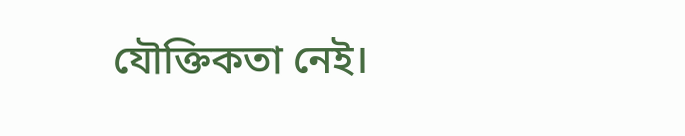যৌক্তিকতা নেই।